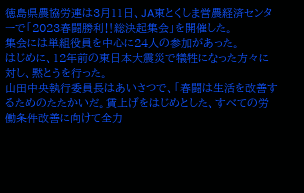徳島県農協労連は3月11日、JA東とくしま営農経済センターで「2023春闘勝利‼総決起集会」を開催した。
集会には単組役員を中心に24人の参加があった。
はじめに、12年前の東日本大震災で犠牲になった方々に対し、黙とうを行った。
山田中央執行委員長はあいさつで、「春闘は生活を改善するためのたたかいだ。賃上げをはじめとした、すべての労働条件改善に向けて全力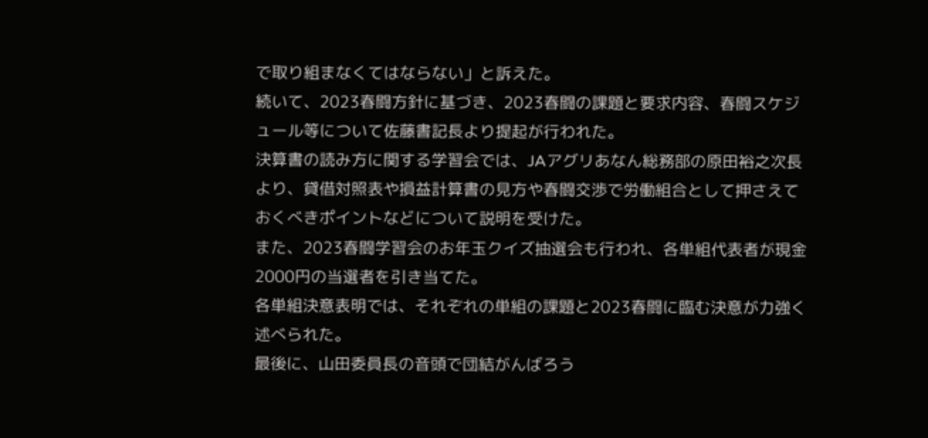で取り組まなくてはならない」と訴えた。
続いて、2023春闘方針に基づき、2023春闘の課題と要求内容、春闘スケジュール等について佐藤書記長より提起が行われた。
決算書の読み方に関する学習会では、JAアグリあなん総務部の原田裕之次長より、貸借対照表や損益計算書の見方や春闘交渉で労働組合として押さえておくべきポイントなどについて説明を受けた。
また、2023春闘学習会のお年玉クイズ抽選会も行われ、各単組代表者が現金2000円の当選者を引き当てた。
各単組決意表明では、それぞれの単組の課題と2023春闘に臨む決意が力強く述べられた。
最後に、山田委員長の音頭で団結がんばろう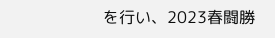を行い、2023春闘勝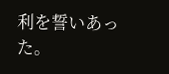利を誓いあった。